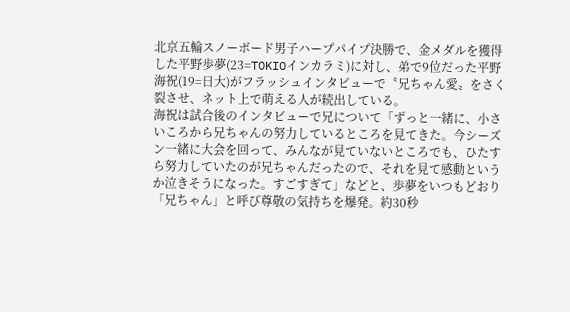北京五輪スノーボード男子ハープパイプ決勝で、金メダルを獲得した平野歩夢(23=TOKIOインカラミ)に対し、弟で9位だった平野海祝(19=日大)がフラッシュインタビューで〝兄ちゃん愛〟をさく裂させ、ネット上で萌える人が続出している。
海祝は試合後のインタビューで兄について「ずっと一緒に、小さいころから兄ちゃんの努力しているところを見てきた。今シーズン一緒に大会を回って、みんなが見ていないところでも、ひたすら努力していたのが兄ちゃんだったので、それを見て感動というか泣きそうになった。すごすぎて」などと、歩夢をいつもどおり「兄ちゃん」と呼び尊敬の気持ちを爆発。約30秒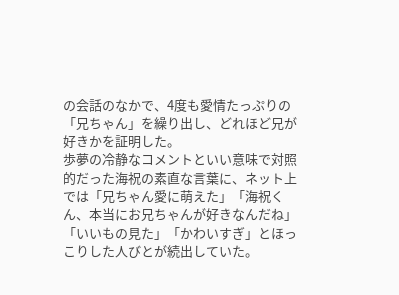の会話のなかで、4度も愛情たっぷりの「兄ちゃん」を繰り出し、どれほど兄が好きかを証明した。
歩夢の冷静なコメントといい意味で対照的だった海祝の素直な言葉に、ネット上では「兄ちゃん愛に萌えた」「海祝くん、本当にお兄ちゃんが好きなんだね」「いいもの見た」「かわいすぎ」とほっこりした人びとが続出していた。